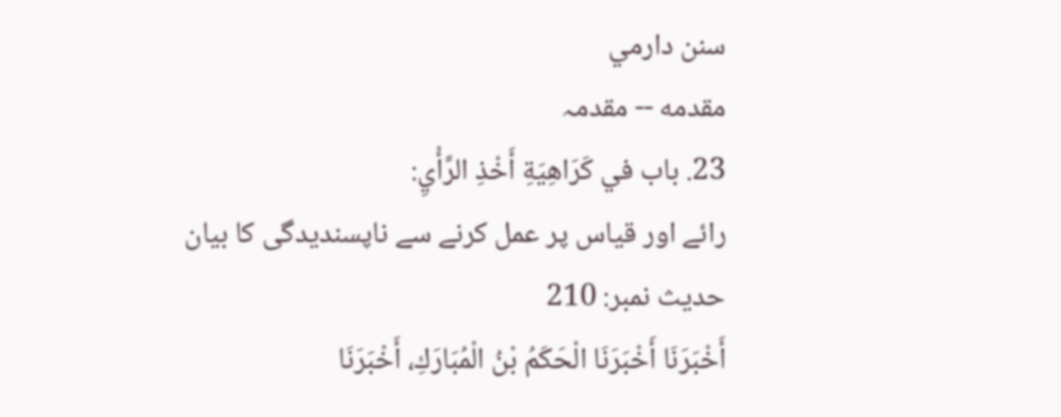سنن دارمي
مقدمه -- مقدمہ
23. باب في كَرَاهِيَةِ أَخْذِ الرَّأْيِ:
رائے اور قیاس پر عمل کرنے سے ناپسندیدگی کا بیان
حدیث نمبر: 210
أَخْبَرَنَا أَخْبَرَنَا الْحَكَمُ بْنُ الْمُبَارَكِ، أَخْبَرَنَا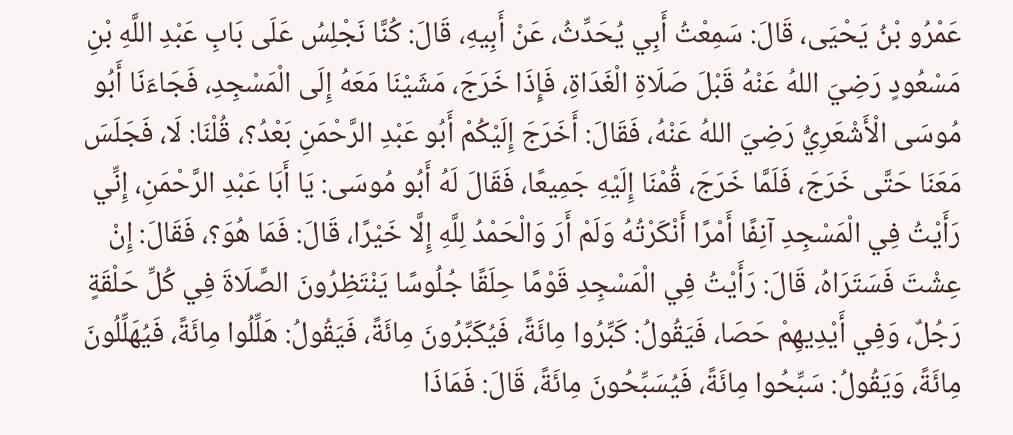عَمْرُو بْنُ يَحْيَى، قَالَ: سَمِعْتُ أَبِي يُحَدِّثُ، عَنْ أَبِيهِ، قَالَ: كُنَّا نَجْلِسُ عَلَى بَابِ عَبْدِ اللَّهِ بْنِ مَسْعُودٍ رَضِيَ اللهُ عَنْهُ قَبْلَ صَلَاةِ الْغَدَاةِ، فَإِذَا خَرَجَ، مَشَيْنَا مَعَهُ إِلَى الْمَسْجِدِ، فَجَاءَنَا أَبُو مُوسَى الْأَشْعَرِيُّ رَضِيَ اللهُ عَنْهُ، فَقَالَ: أَخَرَجَ إِلَيْكُمْ أَبُو عَبْدِ الرَّحْمَنِ بَعْدُ؟، قُلْنَا: لَا، فَجَلَسَ مَعَنَا حَتَّى خَرَجَ، فَلَمَّا خَرَجَ، قُمْنَا إِلَيْهِ جَمِيعًا، فَقَالَ لَهُ أَبُو مُوسَى: يَا أَبَا عَبْدِ الرَّحْمَنِ، إِنِّي رَأَيْتُ فِي الْمَسْجِدِ آنِفًا أَمْرًا أَنْكَرْتُهُ وَلَمْ أَرَ وَالْحَمْدُ لِلَّهِ إِلَّا خَيْرًا، قَالَ: فَمَا هُوَ؟، فَقَالَ: إِنْ عِشْتَ فَسَتَرَاهُ، قَالَ: رَأَيْتُ فِي الْمَسْجِدِ قَوْمًا حِلَقًا جُلُوسًا يَنْتَظِرُونَ الصَّلَاةَ فِي كُلِّ حَلْقَةٍ رَجُلٌ، وَفِي أَيْدِيهِمْ حَصَا، فَيَقُولُ: كَبِّرُوا مِائَةً، فَيُكَبِّرُونَ مِائَةً، فَيَقُولُ: هَلِّلُوا مِائَةً، فَيُهَلِّلُونَ مِائَةً، وَيَقُولُ: سَبِّحُوا مِائَةً، فَيُسَبِّحُونَ مِائَةً، قَالَ: فَمَاذَا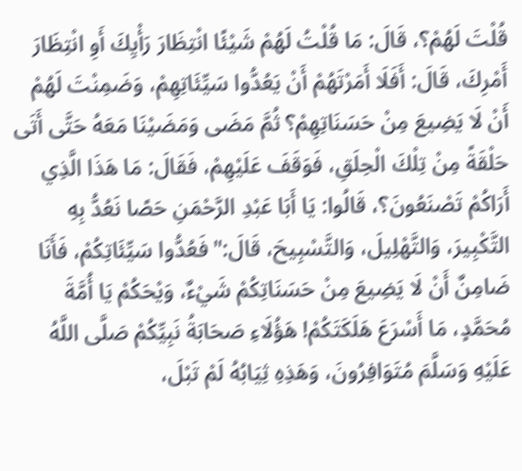قُلْتَ لَهُمْ؟، قَالَ: مَا قُلْتُ لَهُمْ شَيْئًا انْتِظَارَ رَأْيِكَ أَوِ انْتِظَارَ أَمْرِكَ، قَالَ: أَفَلَا أَمَرْتَهُمْ أَنْ يَعُدُّوا سَيِّئَاتِهِمْ، وَضَمِنْتَ لَهُمْ أَنْ لَا يَضِيعَ مِنْ حَسَنَاتِهِمْ؟ ثُمَّ مَضَى وَمَضَيْنَا مَعَهُ حَتَّى أَتَى حَلْقَةً مِنْ تِلْكَ الْحِلَقِ، فَوَقَفَ عَلَيْهِمْ، فَقَالَ: مَا هَذَا الَّذِي أَرَاكُمْ تَصْنَعُونَ؟، قَالُوا: يَا أَبَا عَبْدِ الرَّحْمَنِ حَصًا نَعُدُّ بِهِ التَّكْبِيرَ، وَالتَّهْلِيلَ، وَالتَّسْبِيحَ، قَالَ:"فَعُدُّوا سَيِّئَاتِكُمْ، فَأَنَا ضَامِنٌ أَنْ لَا يَضِيعَ مِنْ حَسَنَاتِكُمْ شَيْءٌ، وَيْحَكُمْ يَا أُمَّةَ مُحَمَّدٍ، مَا أَسْرَعَ هَلَكَتَكُمْ! هَؤُلَاءِ صَحَابَةُ نَبِيِّكُمْ صَلَّى اللَّهُ عَلَيْهِ وَسَلَّمَ مُتَوَافِرُونَ، وَهَذِهِ ثِيَابُهُ لَمْ تَبْلَ،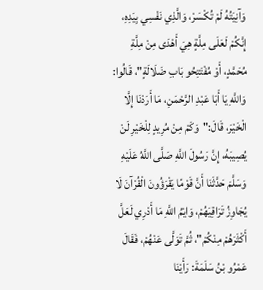وَآنِيَتُهُ لَمْ تُكْسَرْ، وَالَّذِي نَفْسِي بِيَدِهِ، إِنَّكُمْ لَعَلَى مِلَّةٍ هِيَ أَهْدَى مِنْ مِلَّةِ مُحَمَّدٍ، أَوْ مُفْتَتِحُو بَابِ ضَلَالَةٍ"، قَالُوا: وَاللَّهِ يَا أَبَا عَبْدِ الرَّحْمَنِ، مَا أَرَدْنَا إِلَّا الْخَيْرَ، قَالَ:"وَكَمْ مِنْ مُرِيدٍ لِلْخَيْرِ لَنْ يُصِيبَهُ، إِنَّ رَسُولَ اللَّهِ صَلَّى اللَّهُ عَلَيْهِ وَسَلَّمَ حَدَّثَنَا أَنَّ قَوْمًا يَقْرَؤُونَ الْقُرْآنَ لَا يُجَاوِزُ تَرَاقِيَهُمْ، وَايْمُ اللَّهِ مَا أَدْرِي لَعَلَّ أَكْثَرَهُمْ مِنْكُمْ"، ثُمَّ تَوَلَّى عَنْهُمْ، فَقَالَ عَمْرُو بْنُ سَلَمَةَ: رَأَيْنَا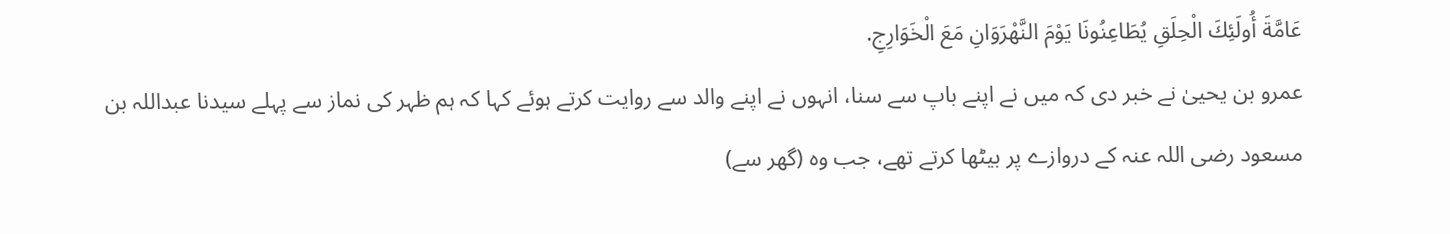عَامَّةَ أُولَئِكَ الْحِلَقِ يُطَاعِنُونَا يَوْمَ النَّهْرَوَانِ مَعَ الْخَوَارِجِ.
عمرو بن یحییٰ نے خبر دی کہ میں نے اپنے باپ سے سنا، انہوں نے اپنے والد سے روایت کرتے ہوئے کہا کہ ہم ظہر کی نماز سے پہلے سیدنا عبداللہ بن مسعود رضی اللہ عنہ کے دروازے پر بیٹھا کرتے تھے، جب وہ (گھر سے)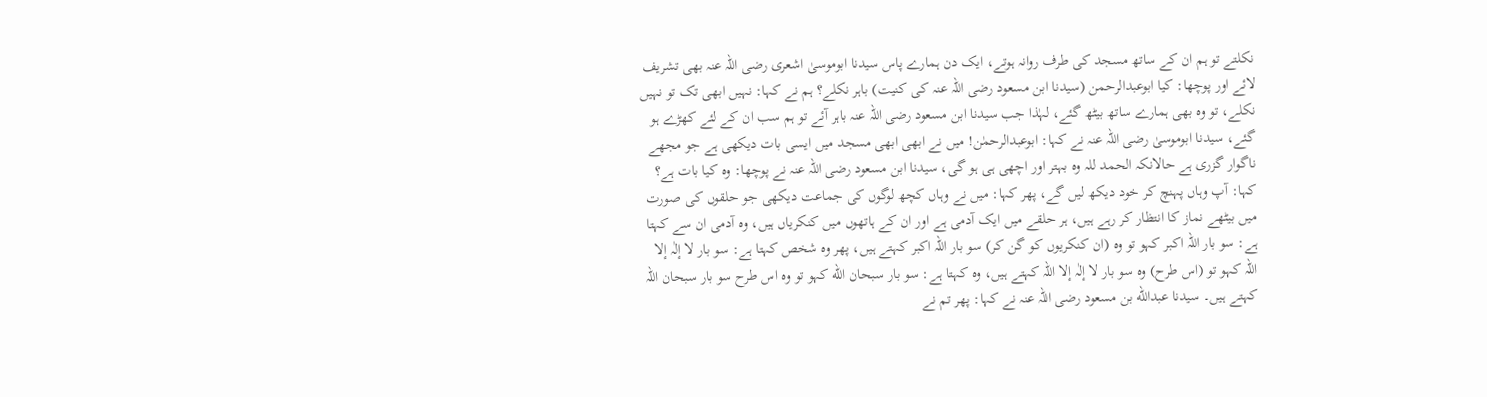نکلتے تو ہم ان کے ساتھ مسجد کی طرف روانہ ہوتے، ایک دن ہمارے پاس سیدنا ابوموسیٰ اشعری رضی اللہ عنہ بھی تشریف لائے اور پوچھا: کیا ابوعبدالرحمن (سیدنا ابن مسعود رضی اللہ عنہ کی کنیت) باہر نکلے؟ ہم نے کہا: نہیں ابھی تک تو نہیں نکلے، تو وہ بھی ہمارے ساتھ بیٹھ گئے، لہٰذا جب سیدنا ابن مسعود رضی اللہ عنہ باہر آئے تو ہم سب ان کے لئے کھڑے ہو گئے، سیدنا ابوموسیٰ رضی اللہ عنہ نے کہا: ابوعبدالرحمٰن! میں نے ابھی ابھی مسجد میں ایسی بات دیکھی ہے جو مجھے ناگوار گزری ہے حالانکہ الحمد للہ وہ بہتر اور اچھی ہی ہو گی، سیدنا ابن مسعود رضی اللہ عنہ نے پوچھا: وہ کیا بات ہے؟ کہا: آپ وہاں پہنچ کر خود دیکھ لیں گے، پھر کہا: میں نے وہاں کچھ لوگوں کی جماعت دیکھی جو حلقوں کی صورت میں بیٹھے نماز کا انتظار کر رہے ہیں، ہر حلقے میں ایک آدمی ہے اور ان کے ہاتھوں میں کنکریاں ہیں، وہ آدمی ان سے کہتا ہے: سو بار اللہ اکبر کہو تو وہ (ان کنکریوں کو گن کر) سو بار اللہ اکبر کہتے ہیں، پھر وہ شخص کہتا ہے: سو بار لا إلٰہ إلا اللہ کہو تو (اس طرح) وہ سو بار لا إلٰہ إلا اللہ کہتے ہیں، وہ کہتا ہے: سو بار سبحان الله کہو تو وہ اس طرح سو بار سبحان اللہ کہتے ہیں۔ سیدنا عبدالله بن مسعود رضی اللہ عنہ نے کہا: پھر تم نے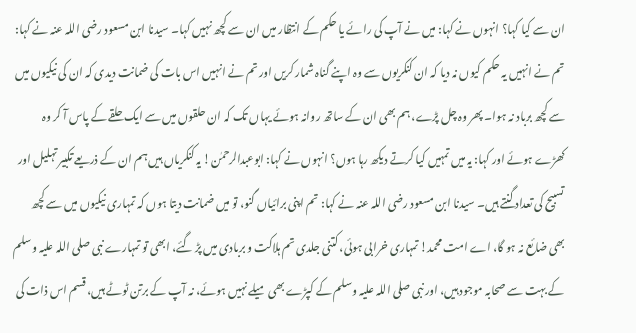ان سے کیا کہا؟ انہوں نے کہا: میں نے آپ کی رائے یا حکم کے انتظار میں ان سے کچھ نہیں کہا۔ سیدنا ابن مسعود رضی اللہ عنہ نے کہا: تم نے انہیں یہ حکم کیوں نہ دیا کہ ان کنکریوں سے وہ اپنے گناہ شمار کریں اور تم نے انہیں اس بات کی ضمانت دیدی کہ ان کی نیکیوں میں سے کچھ برباد نہ ہوا۔ پھر وہ چل پڑے، ہم بھی ان کے ساتھ روانہ ہوئے یہاں تک کہ ان حلقوں میں سے ایک حلقے کے پاس آ کر وہ کھڑے ہوئے اور کہا: یہ میں تمہیں کیا کرتے دیکھ رہا ہوں؟ انہوں نے کہا: ابوعبدالرحمٰن! یہ کنکریاں ہیں ہم ان کے ذریعے تکبیر تہلیل اور تسبیح کی تعداد گنتے ہیں۔ سیدنا ابن مسعود رضی اللہ عنہ نے کہا: تم اپنی برائیاں گنو، تو میں ضمانت دیتا ہوں کہ تمہاری نیکیوں میں سے کچھ بھی ضائع نہ ہو گا، اے امت محمد! تمہاری خرابی ہوئی، کتنی جلدی تم ہلاکت و بربادی میں پڑ گئے، ابھی تو تمہارے نبی صلی اللہ علیہ وسلم کے بہت سے صحابہ موجود ہیں، اور نبی صلی اللہ علیہ وسلم کے کپڑے بھی میلے نہیں ہوئے، نہ آپ کے برتن ٹوٹے ہیں، قسم اس ذات کی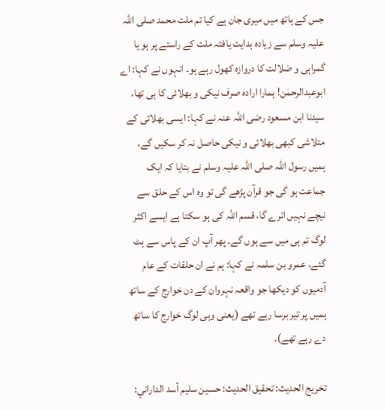جس کے ہاتھ میں میری جان ہے کیا تم ملت محمد صلی اللہ علیہ وسلم سے زیادہ ہدایت یافتہ ملت کے راستے پر ہو یا گمراہی و ضلالت کا دروازہ کھول رہے ہو۔ انہوں نے کہا: اے ابوعبدالرحمٰن! ہمارا ارادہ صرف نیکی و بھلائی کا ہی تھا، سیدنا ابن مسعود رضی اللہ عنہ نے کہا: ایسی بھلائی کے متلاشی کبھی بھلائی و نیکی حاصل نہ کر سکیں گے، ہمیں رسول اللہ صلی اللہ علیہ وسلم نے بتایا کہ ایک جماعت ہو گی جو قرآن پڑھے گی تو وہ اس کے حلق سے نیچے نہیں اترے گا، قسم اللہ کی ہو سکتا ہے ایسے اکثر لوگ تم ہی میں سے ہوں گے۔ پھر آپ ان کے پاس سے ہٹ گئے، عمرو بن سلمہ نے کہا: ہم نے ان حلقات کے عام آدمیوں کو دیکھا جو واقعہ نہروان کے دن خوارج کے ساتھ ہمیں پر تیر برسا رہے تھے (یعنی وہی لوگ خوارج کا ساتھ دے رہے تھے)۔

تخریج الحدیث: تحقيق الحديث: حسين سليم أسد الداراني: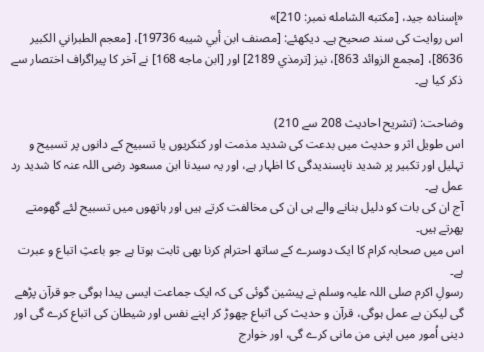«إسناده جيد، [مكتبه الشامله نمبر: 210]»
اس روایت کی سند صحیح ہے۔ دیکھئے: [مصنف ابن أبي شيبه 19736]، [معجم الطبراني الكبير 8636]، [مجمع الزوائد 863]، نیز [ترمذي 2189] اور [ابن ماجه 168] نے آخر کا پیراگراف اختصار سے ذکر کیا ہے۔

وضاحت: (تشریح احادیث 208 سے 210)
اس طویل اثر و حدیث میں بدعت کی شدید مذمت اور کنکریوں یا تسبیح کے دانوں پر تسبیح و تہلیل اور تکبیر پر شدید ناپسندیدگی کا اظہار ہے، اور یہ سیدنا ابن مسعود رضی اللہ عنہ کا شدید رد عمل ہے۔
آج ان کی بات کو دلیل بنانے والے ہی ان کی مخالفت کرتے ہیں اور ہاتھوں میں تسبیح لئے گھومتے پھرتے ہیں۔
اس میں صحابہ کرام کا ایک دوسرے کے ساتھ احترام کرنا بھی ثابت ہوتا ہے جو باعثِ اتباع و عبرت ہے۔
رسولِ اکرم صلی اللہ علیہ وسلم نے پیشین گوئی کی کہ ایک جماعت ایسی پیدا ہوگی جو قرآن پڑھے گی لیکن بے عمل ہوگی، قرآن و حدیث کی اتباع چھوڑ کر اپنے نفس اور شیطان کی اتباع کرے گی اور دینی اُمور میں اپنی من مانی کرے گی، اور خوارج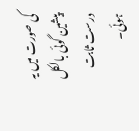کی صورت میں یہ پیشین گوئی بالکل درست ثابت ہوئی۔